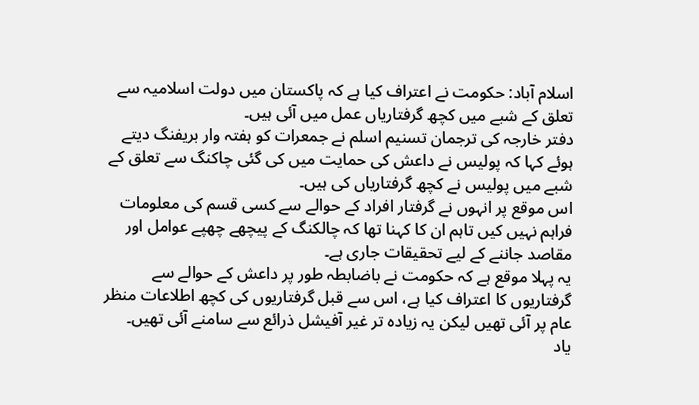اسلام آباد: حکومت نے اعتراف کیا ہے کہ پاکستان میں دولت اسلامیہ سے تعلق کے شبے میں کچھ گرفتاریاں عمل میں آئی ہیں۔
دفتر خارجہ کی ترجمان تسنیم اسلم نے جمعرات کو ہفتہ وار بریفنگ دیتے ہوئے کہا کہ پولیس نے داعش کی حمایت میں کی گئی چاکنگ سے تعلق کے شبے میں پولیس نے کچھ گرفتاریاں کی ہیں۔
اس موقع پر انہوں نے گرفتار افراد کے حوالے سے کسی قسم کی معلومات فراہم نہیں کیں تاہم ان کا کہنا تھا کہ چالکنگ کے پیچھے چھپے عوامل اور مقاصد جاننے کے لیے تحقیقات جاری ہے۔
یہ پہلا موقع ہے کہ حکومت نے باضابطہ طور پر داعش کے حوالے سے گرفتاریوں کا اعتراف کیا ہے، اس سے قبل گرفتاریوں کی کچھ اطلاعات منظر عام پر آئی تھیں لیکن یہ زیادہ تر غیر آفیشل ذرائع سے سامنے آئی تھیں۔
یاد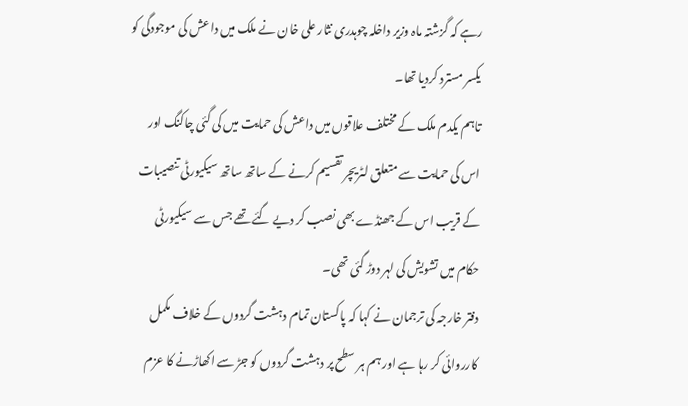رہے کہ گزشتہ ماہ وزیر داخلہ چوہدری نثار علی خان نے ملک میں داعش کی موجودگی کو یکسر مسترد کردیا تھا۔
تاہم یکدم ملک کے مختلف علاقوں میں داعش کی حمایت میں کی گئی چاکنگ اور اس کی حمایت سے متعلق لٹریچر تقسیم کرنے کے ساتھ ساتھ سیکیورٹی تنصیبات کے قریب اس کے جھنڈے بھی نصب کر دیے گئے تھے جس سے سیکیورٹی حکام میں تشویش کی لہر دوڑ گئی تھی۔
دفتر خارجہ کی ترجمان نے کہا کہ پاکستان تمام دہشت گردوں کے خلاف مکمل کارروائی کر رہا ہے اور ہم ہر سطح پر دہشت گردوں کو جڑ سے اکھاڑنے کا عزم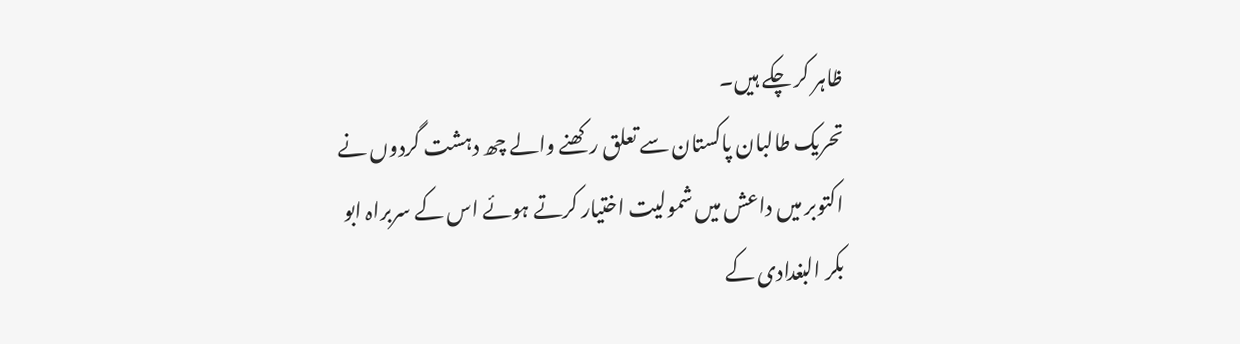ظاہر کر چکے ہیں۔
تحریک طالبان پاکستان سے تعلق رکھنے والے چھ دہشت گردوں نے اکتوبر میں داعش میں شمولیت اختیار کرتے ہوئے اس کے سربراہ ابو بکر البغدادی کے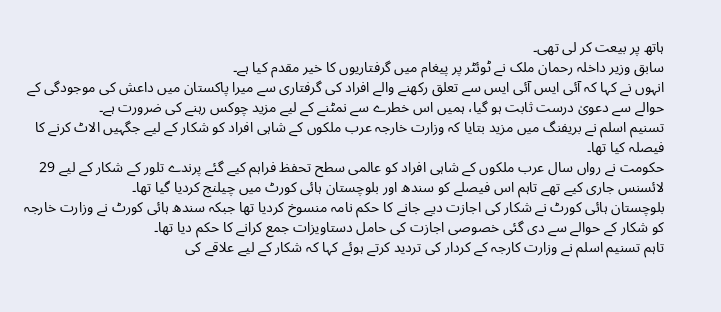ہاتھ پر بیعت کر لی تھی۔
سابق وزیر داخلہ رحمان ملک نے ٹوئٹر پر پیغام میں گرفتاریوں کا خیر مقدم کیا ہے۔
انہوں نے کہا کہ آئی ایس آئی ایس سے تعلق رکھنے والے افراد کی گرفتاری سے میرا پاکستان میں داعش کی موجودگی کے حوالے سے دعویٰ درست ثابت ہو گیا، ہمیں اس خطرے سے نمٹنے کے لیے مزید چوکس رہنے کی ضرورت ہے۔
تسنیم اسلم نے بریفنگ میں مزید بتایا کہ وزارت خارجہ عرب ملکوں کے شاہی افراد کو شکار کے لیے جگہیں الاٹ کرنے کا فیصلہ کیا تھا۔
حکومت نے رواں سال عرب ملکوں کے شاہی افراد کو عالمی سطح تحفظ فراہم کیے گئے پرندے تلور کے شکار کے لیے 29 لائسنس جاری کیے تھے تاہم اس فیصلے کو سندھ اور بلوچستان ہائی کورٹ میں چیلنج کردیا گیا تھا۔
بلوچستان ہائی کورٹ نے شکار کی اجازت دیے جانے کا حکم نامہ منسوخ کردیا تھا جبکہ سندھ ہائی کورٹ نے وزارت خارجہ کو شکار کے حوالے سے دی گئی خصوصی اجازت کی حامل دستاویزات جمع کرانے کا حکم دیا تھا۔
تاہم تسنیم اسلم نے وزارت کارجہ کے کردار کی تردید کرتے ہوئے کہا کہ شکار کے لیے علاقے کی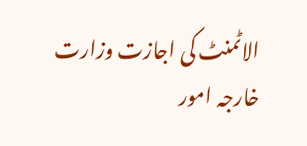الاٹمنٹ کی اجازت وزارت خارجہ امور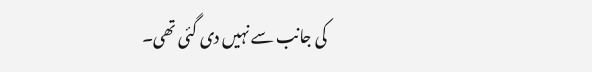کی جانب سے نہیں دی گئی تھی۔